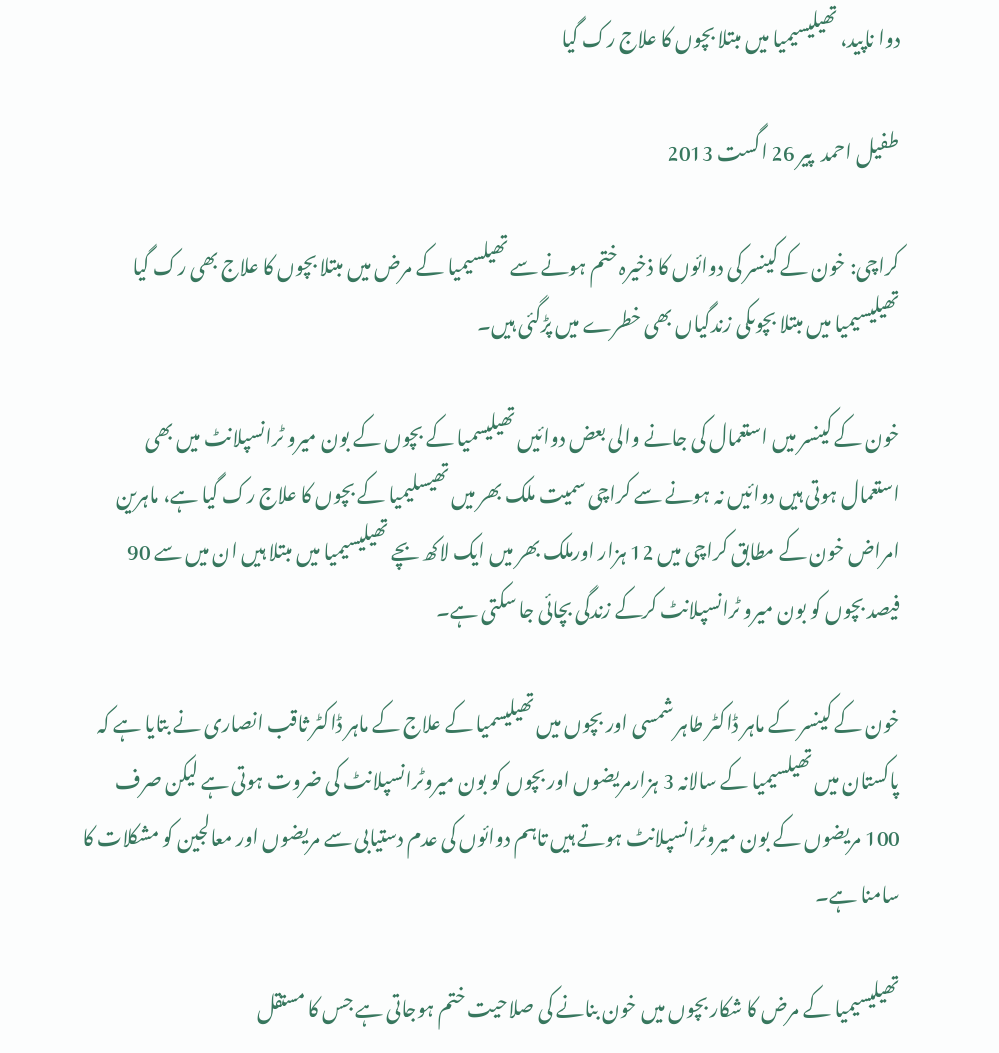دوا ناپید، تھیلیسیمیا میں مبتلا بچوں کا علاج رک گیا

طفیل احمد  پير 26 اگست 2013

کراچی: خون کے کینسر کی دوائوں کا ذخیرہ ختم ہونے سے تھیلسیمیا کے مرض میں مبتلا بچوں کا علاج بھی رک گیا تھیلیسیمیا میں مبتلا بچوںکی زندگیاں بھی خطرے میں پڑگئی ہیں۔

خون کے کینسر میں استعمال کی جانے والی بعض دوائیں تھیلیسمیا کے بچوں کے بون میرو ٹرانسپلانٹ میں بھی استعمال ہوتی ہیں دوائیں نہ ہونے سے کراچی سمیت ملک بھر میں تھیسلیمیا کے بچوں کا علاج رک گیا ہے، ماہرین امراض خون کے مطابق کراچی میں 12 ہزار اورملک بھر میں ایک لاکھ بچے تھیلیسیمیا میں مبتلا ہیں ان میں سے 90 فیصد بچوں کو بون میرو ٹرانسپلانٹ کرکے زندگی بچائی جا سکتی ہے۔

خون کے کینسر کے ماہر ڈاکٹر طاہر شمسی اور بچوں میں تھیلیسمیا کے علاج کے ماہر ڈاکٹر ثاقب انصاری نے بتایا ہے کہ پاکستان میں تھیلسیمیا کے سالانہ 3 ہزارمریضوں اور بچوں کو بون میروٹرانسپلانٹ کی ضروت ہوتی ہے لیکن صرف 100 مریضوں کے بون میروٹرانسپلانٹ ہوتے ہیں تاہم دوائوں کی عدم دستیابی سے مریضوں اور معالجین کو مشکلات کا سامنا ہے۔

تھیلیسیمیا کے مرض کا شکار بچوں میں خون بنانے کی صلاحیت ختم ہوجاتی ہے جس کا مستقل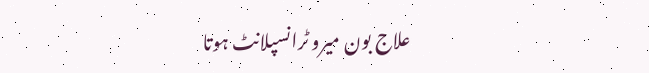علاج بون میرو ٹرانسپلانٹ ہوتا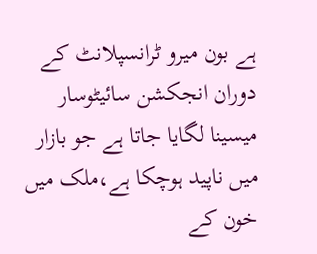ہے بون میرو ٹرانسپلانٹ کے دوران انجکشن سائیٹوسار میسینا لگایا جاتا ہے جو بازار میں ناپید ہوچکا ہے،ملک میں خون کے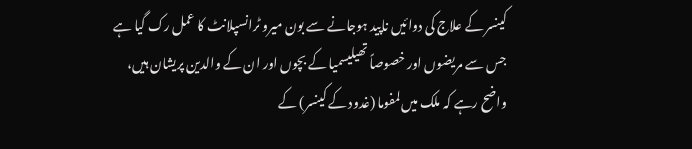کینسر کے علاج کی دوائیں ناپید ہوجانے سے بون میرو ٹرانسپلانٹ کا عمل رک گیا ہے جس سے مریضوں اور خصوصاً تھیلیسمیا کے بچوں اور ان کے والدین پریشان ہیں، واضح رہے کہ ملک میں لمفوما (غدود کے کینسر) کے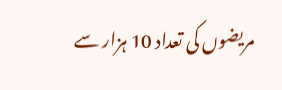مریضوں کی تعداد 10 ہزار سے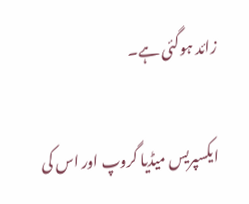زائد ہوگئی ہے۔

ایکسپریس میڈیا گروپ اور اس کی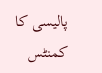پالیسی کا کمنٹس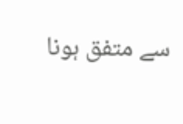سے متفق ہونا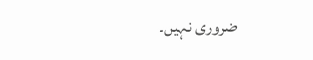ضروری نہیں۔